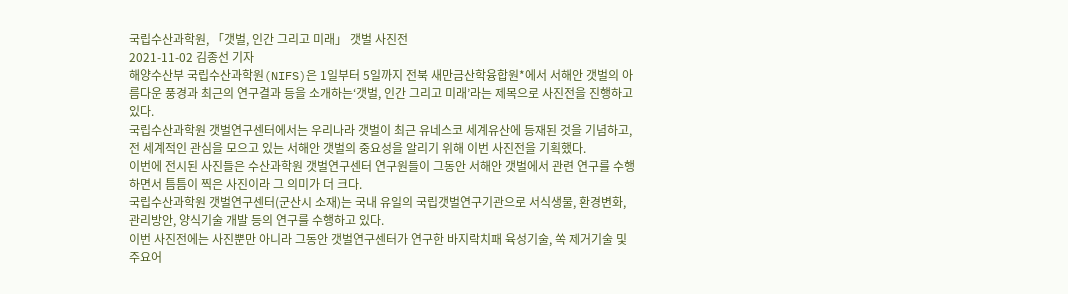국립수산과학원, 「갯벌, 인간 그리고 미래」 갯벌 사진전
2021-11-02 김종선 기자
해양수산부 국립수산과학원(NIFS)은 1일부터 5일까지 전북 새만금산학융합원*에서 서해안 갯벌의 아름다운 풍경과 최근의 연구결과 등을 소개하는‘갯벌, 인간 그리고 미래’라는 제목으로 사진전을 진행하고 있다.
국립수산과학원 갯벌연구센터에서는 우리나라 갯벌이 최근 유네스코 세계유산에 등재된 것을 기념하고, 전 세계적인 관심을 모으고 있는 서해안 갯벌의 중요성을 알리기 위해 이번 사진전을 기획했다.
이번에 전시된 사진들은 수산과학원 갯벌연구센터 연구원들이 그동안 서해안 갯벌에서 관련 연구를 수행하면서 틈틈이 찍은 사진이라 그 의미가 더 크다.
국립수산과학원 갯벌연구센터(군산시 소재)는 국내 유일의 국립갯벌연구기관으로 서식생물, 환경변화, 관리방안, 양식기술 개발 등의 연구를 수행하고 있다.
이번 사진전에는 사진뿐만 아니라 그동안 갯벌연구센터가 연구한 바지락치패 육성기술, 쏙 제거기술 및 주요어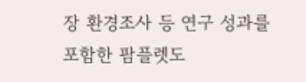장 환경조사 등 연구 성과를 포함한 팜플렛도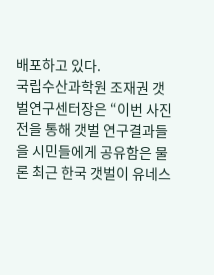배포하고 있다.
국립수산과학원 조재권 갯벌연구센터장은 “이번 사진전을 통해 갯벌 연구결과들을 시민들에게 공유함은 물론 최근 한국 갯벌이 유네스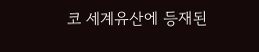코 세계유산에 등재된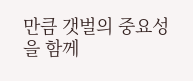만큼 갯벌의 중요성을 함께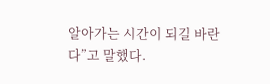알아가는 시간이 되길 바란다”고 말했다.